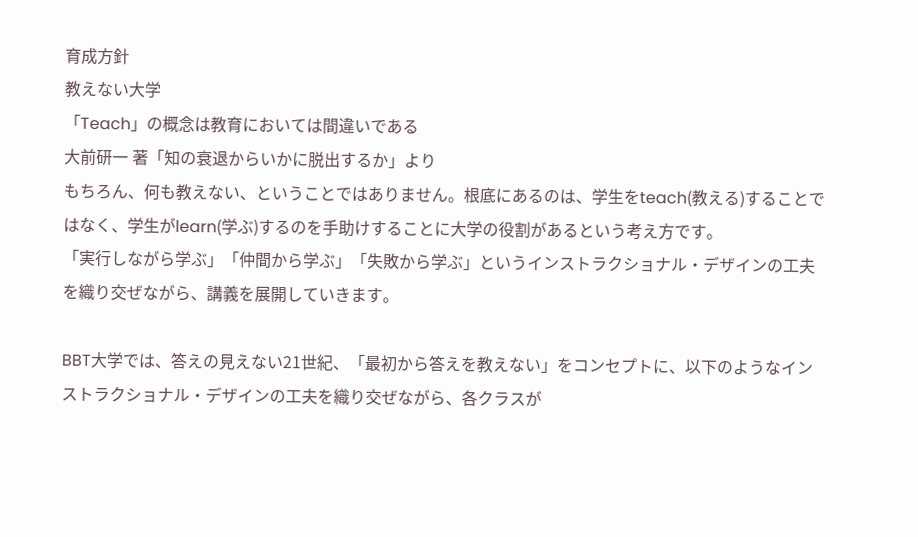育成方針
教えない大学
「Teach」の概念は教育においては間違いである
大前研一 著「知の衰退からいかに脱出するか」より
もちろん、何も教えない、ということではありません。根底にあるのは、学生をteach(教える)することではなく、学生がlearn(学ぶ)するのを手助けすることに大学の役割があるという考え方です。
「実行しながら学ぶ」「仲間から学ぶ」「失敗から学ぶ」というインストラクショナル・デザインの工夫を織り交ぜながら、講義を展開していきます。

BBT大学では、答えの見えない21世紀、「最初から答えを教えない」をコンセプトに、以下のようなインストラクショナル・デザインの工夫を織り交ぜながら、各クラスが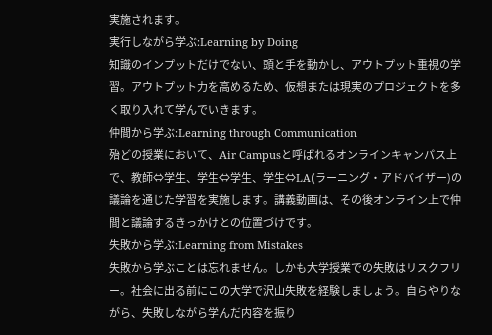実施されます。
実行しながら学ぶ:Learning by Doing
知識のインプットだけでない、頭と手を動かし、アウトプット重視の学習。アウトプット力を高めるため、仮想または現実のプロジェクトを多く取り入れて学んでいきます。
仲間から学ぶ:Learning through Communication
殆どの授業において、Air Campusと呼ばれるオンラインキャンパス上で、教師⇔学生、学生⇔学生、学生⇔LA(ラーニング・アドバイザー)の議論を通じた学習を実施します。講義動画は、その後オンライン上で仲間と議論するきっかけとの位置づけです。
失敗から学ぶ:Learning from Mistakes
失敗から学ぶことは忘れません。しかも大学授業での失敗はリスクフリー。社会に出る前にこの大学で沢山失敗を経験しましょう。自らやりながら、失敗しながら学んだ内容を振り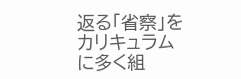返る「省察」をカリキュラムに多く組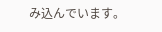み込んでいます。